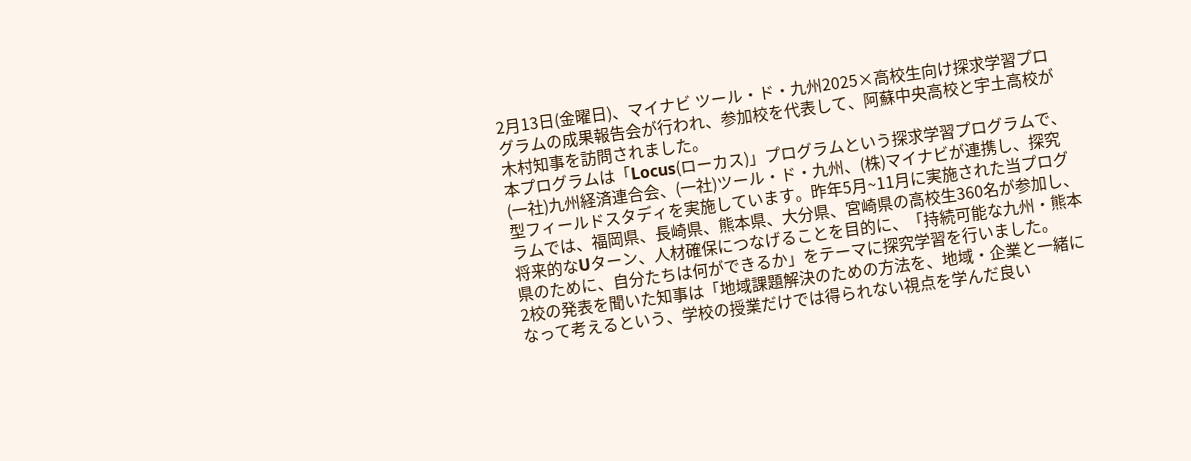2月13日(金曜日)、マイナビ ツール・ド・九州2025×高校生向け探求学習プログラムの成果報告会が行われ、参加校を代表して、阿蘇中央高校と宇土高校が木村知事を訪問されました。
本プログラムは「Locus(ローカス)」プログラムという探求学習プログラムで、(一社)九州経済連合会、(一社)ツール・ド・九州、(株)マイナビが連携し、探究型フィールドスタディを実施しています。昨年5月~11月に実施された当プログラムでは、福岡県、長崎県、熊本県、大分県、宮崎県の高校生360名が参加し、将来的なUターン、人材確保につなげることを目的に、「持続可能な九州・熊本県のために、自分たちは何ができるか」をテーマに探究学習を行いました。
2校の発表を聞いた知事は「地域課題解決のための方法を、地域・企業と一緒になって考えるという、学校の授業だけでは得られない視点を学んだ良い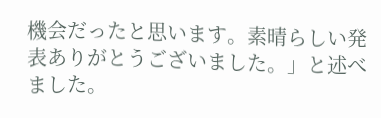機会だったと思います。素晴らしい発表ありがとうございました。」と述べました。